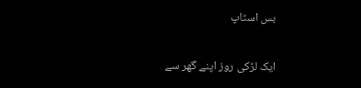بس اسٹاپ

ایک لڑکی روز اپنے گھر سے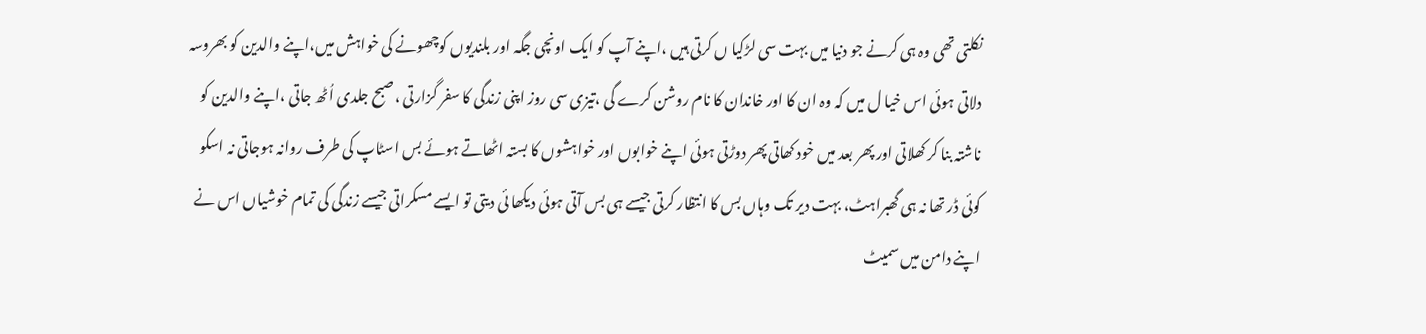نکلتی تھی وہ ہی کرنے جو دنیا میں بہت سی لڑکیا ں کرتی ہیں ،اپنے آپ کو ایک اونچی جگہ اور بلندیوں کوچھونے کی خواہش میں،اپنے والدین کو بھروسہ دلاتی ہوئی اس خیا ل میں کہ وہ ان کا اور خاندان کا نام روشن کرے گی ،تیزی سی روز اپنی زندگی کا سفر گزارتی ،صبح جلدی اُٹھ جاتی ،اپنے والدین کو ناشتہ بنا کر کھلاتی اور پھر بعد میں خود کھاتی پھر دوڑتی ہوئی اپنے خوابوں اور خواہشوں کا بستہ اٹھاتے ہوئے بس اسٹاپ کی طرف روانہ ہوجاتی نہ اسکو کوئی ڈر تھا نہ ہی گھبراہٹ، بہت دیر تک وہاں بس کا انتظار کرتی جیسے ہی بس آتی ہوئی دیکھا ئی دیتی تو ایسے مسکراتی جیسے زندگی کی تمام خوشیاں اس نے اپنے دامن میں سمیٹ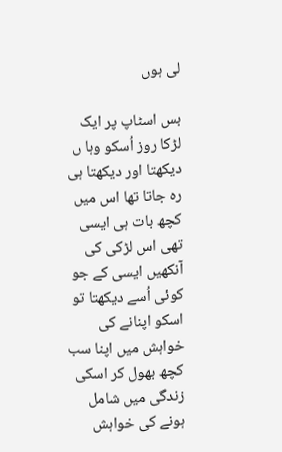لی ہوں

بس اسٹاپ پر ایک لڑکا روز اُسکو وہا ں دیکھتا اور دیکھتا ہی رہ جاتا تھا اس میں کچھ بات ہی ایسی تھی اس لڑکی کی آنکھیں ایسی کے جو کوئی اُسے دیکھتا تو اسکو اپنانے کی خواہش میں اپنا سب کچھ بھول کر اسکی زندگی میں شامل ہونے کی خواہش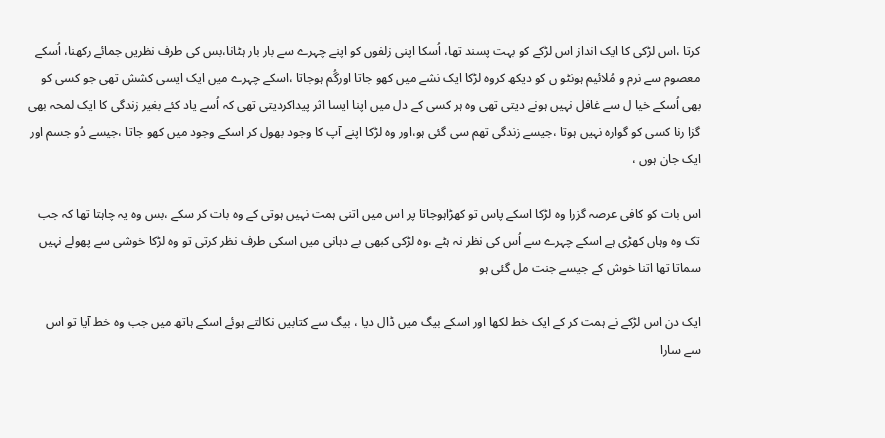کرتا ،اس لڑکی کا ایک انداز اس لڑکے کو بہت پسند تھا، اُسکا اپنی زلفوں کو اپنے چہرے سے بار بار ہٹانا،بس کی طرف نظریں جمائے رکھنا، اُسکے معصوم سے نرم و مُلائیم ہونٹو ں کو دیکھ کروہ لڑکا ایک نشے میں کھو جاتا اورگُم ہوجاتا ،اسکے چہرے میں ایک ایسی کشش تھی جو کسی کو بھی اُسکے خیا ل سے غافل نہیں ہونے دیتی تھی وہ ہر کسی کے دل میں اپنا ایسا اثر پیداکردیتی تھی کہ اُسے یاد کئے بغیر زندگی کا ایک لمحہ بھی گزا رنا کسی کو گوارہ نہیں ہوتا ،جیسے زندگی تھم سی گئی ہو،اور وہ لڑکا اپنے آپ کا وجود بھول کر اسکے وجود میں کھو جاتا ،جیسے دُو جسم اور ایک جان ہوں ،

اس بات کو کافی عرصہ گزرا وہ لڑکا اسکے پاس تو کھڑاہوجاتا پر اس میں اتنی ہمت نہیں ہوتی کے وہ بات کر سکے ،بس وہ یہ چاہتا تھا کہ جب تک وہ وہاں کھڑی ہے اسکے چہرے سے اُس کی نظر نہ ہٹے ،وہ لڑکی کبھی بے دہانی میں اسکی طرف نظر کرتی تو وہ لڑکا خوشی سے پھولے نہیں سماتا تھا اتنا خوش کے جیسے جنت مل گئی ہو

ایک دن اس لڑکے نے ہمت کر کے ایک خط لکھا اور اسکے بیگ میں ڈال دیا ، بیگ سے کتابیں نکالتے ہوئے اسکے ہاتھ میں جب وہ خط آیا تو اس سے سارا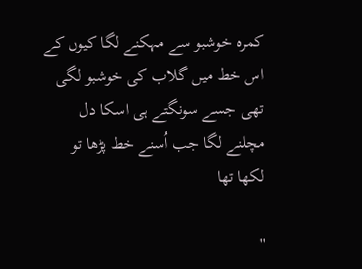کمرہ خوشبو سے مہکنے لگا کیوں کے اس خط میں گلاب کی خوشبو لگی تھی جسے سونگتے ہی اسکا دل مچلنے لگا جب اُسنے خط پڑھا تو لکھا تھا

''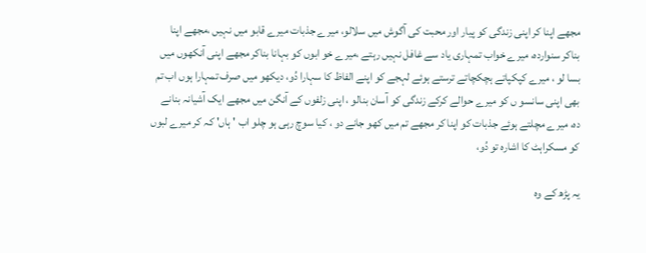مجھے اپنا کر اپنی زندگی کو پیار اور محبت کی آگوش میں سلالو، میرے جذبات میرے قابو میں نہیں ،مجھے اپنا بناکر سنواردہ، میرے خواب تمہاری یاد سے غافل نہیں رہتے ،میرے خو ابوں کو بہانا بناکر مجھے اپنی آنکھوں میں بسا لو ، میرے کپکپاتے ہچکچاتے ترستے ہوئے لہجے کو اپنے الفاظ کا سہارا دُو، دیکھو میں صرف تمہارا ہوں اب تم بھی اپنی سانسو ں کو میرے حوالے کرکے زندگی کو آسان بنالو ، اپنی زلفوں کے آنگن میں مجھے ایک آشیانہ بنانے دہ، میرے مچلتے ہوئے جذبات کو اپنا کر مجھے تم میں کھو جانے دو ، کیا سوچ رہی ہو چلو اب ' ہاں' کہ کر میرے لبوں کو مسکراہٹ کا اشارہ تو دُو،

یہ پڑھ کے وہ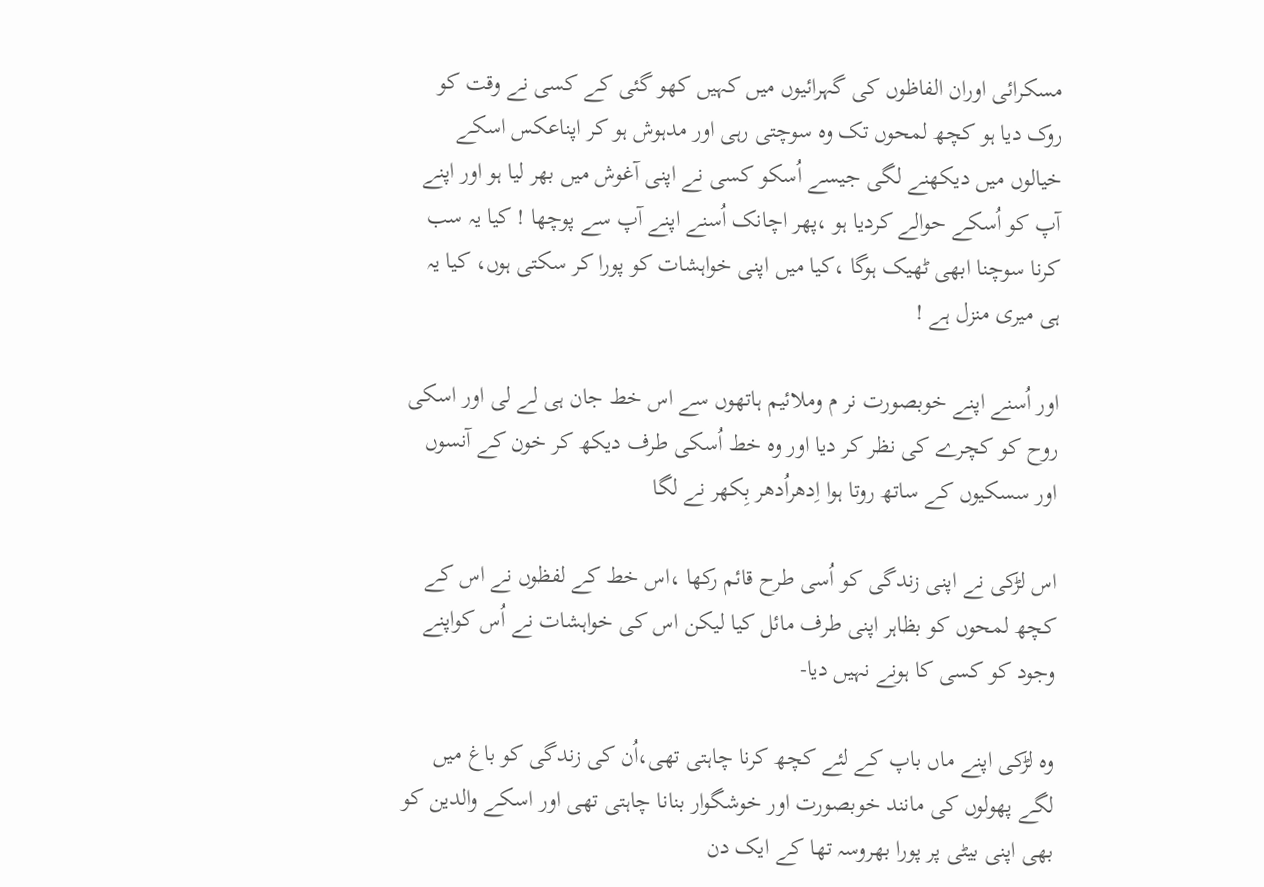مسکرائی اوران الفاظوں کی گہرائیوں میں کہیں کھو گئی کے کسی نے وقت کو روک دیا ہو کچھ لمحوں تک وہ سوچتی رہی اور مدہوش ہو کر اپناعکس اسکے خیالوں میں دیکھنے لگی جیسے اُسکو کسی نے اپنی آغوش میں بھر لیا ہو اور اپنے آپ کو اُسکے حوالے کردیا ہو ،پھر اچانک اُسنے اپنے آپ سے پوچھا ! کیا یہ سب کرنا سوچنا ابھی ٹھیک ہوگا ،کیا میں اپنی خواہشات کو پورا کر سکتی ہوں، کیا یہ ہی میری منزل ہے !

اور اُسنے اپنے خوبصورت نر م وملائیم ہاتھوں سے اس خط جان ہی لے لی اور اسکی روح کو کچرے کی نظر کر دیا اور وہ خط اُسکی طرف دیکھ کر خون کے آنسوں اور سسکیوں کے ساتھ روتا ہوا اِدھراُدھر بِکھر نے لگا

اس لڑکی نے اپنی زندگی کو اُسی طرح قائم رکھا ،اس خط کے لفظوں نے اس کے کچھ لمحوں کو بظاہر اپنی طرف مائل کیا لیکن اس کی خواہشات نے اُس کواپنے وجود کو کسی کا ہونے نہیں دیا-

وہ لڑکی اپنے ماں باپ کے لئے کچھ کرنا چاہتی تھی،اُن کی زندگی کو باغ میں لگے پھولوں کی مانند خوبصورت اور خوشگوار بنانا چاہتی تھی اور اسکے والدین کو بھی اپنی بیٹی پر پورا بھروسہ تھا کے ایک دن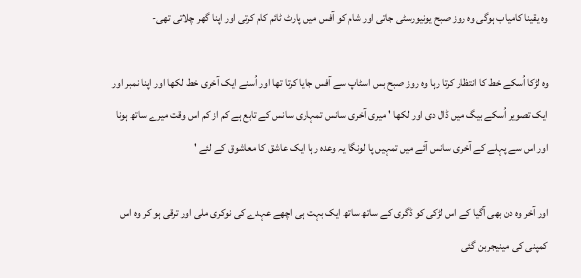وہ یقینا کامیاب ہوگی وہ روز صبح یونیورسٹی جاتی اور شام کو آفس میں پارٹ ٹائم کام کرتی اور اپنا گھر چلاتی تھی-

وہ لڑکا اُسکے خط کا انتظار کرتا رہا وہ روز صبح بس اسٹاپ سے آفس جایا کرتا تھا اور اُسنے ایک آخری خط لکھا اور اپنا نمبر اور ایک تصویر اُسکے بیگ میں ڈال دی اور لکھا ' میری آخری سانس تمہاری سانس کے تابع ہے کم از کم اس وقت میرے ساتھ ہونا اور اس سے پہلے کے آخری سانس آئے میں تمہیں پا لونگا یہ وعدہ رہا ایک عاشق کا معاشوق کے لئے '

اور آخر وہ دن بھی آگیا کے اس لڑکی کو ڈگری کے ساتھ ساتھ ایک بہت ہی اچھے عہدے کی نوکری ملی اور ترقی ہو کر وہ اس کمپنی کی مینیجربن گئی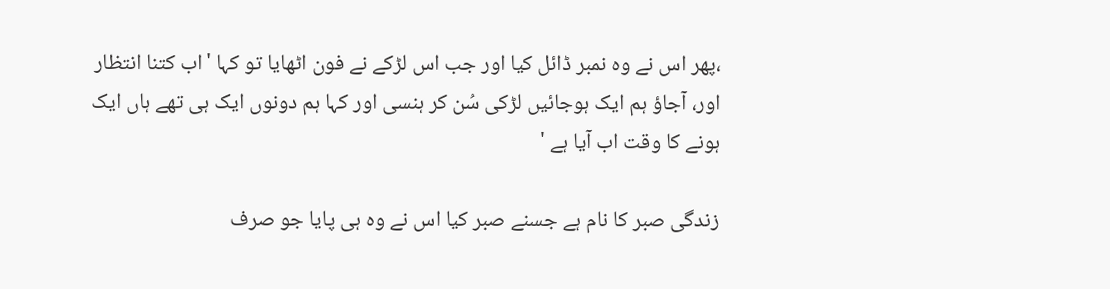،پھر اس نے وہ نمبر ڈائل کیا اور جب اس لڑکے نے فون اٹھایا تو کہا 'اب کتنا انتظار اور، آجاؤ ہم ایک ہوجائیں لڑکی سُن کر ہنسی اور کہا ہم دونوں ایک ہی تھے ہاں ایک ہونے کا وقت اب آیا ہے '

زندگی صبر کا نام ہے جسنے صبر کیا اس نے وہ ہی پایا جو صرف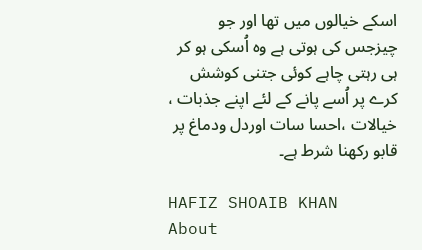اسکے خیالوں میں تھا اور جو چیزجس کی ہوتی ہے وہ اُسکی ہو کر ہی رہتی چاہے کوئی جتنی کوشش کرے پر اُسے پانے کے لئے اپنے جذبات ، خیالات ،احسا سات اوردل ودماغ پر قابو رکھنا شرط ہے۔

HAFIZ SHOAIB KHAN
About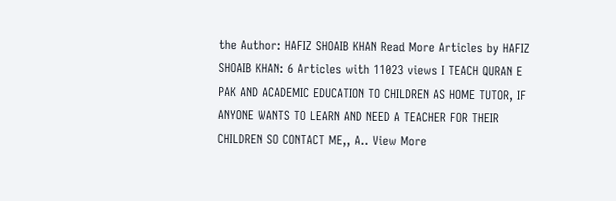the Author: HAFIZ SHOAIB KHAN Read More Articles by HAFIZ SHOAIB KHAN: 6 Articles with 11023 views I TEACH QURAN E PAK AND ACADEMIC EDUCATION TO CHILDREN AS HOME TUTOR, IF ANYONE WANTS TO LEARN AND NEED A TEACHER FOR THEIR CHILDREN SO CONTACT ME,, A.. View More